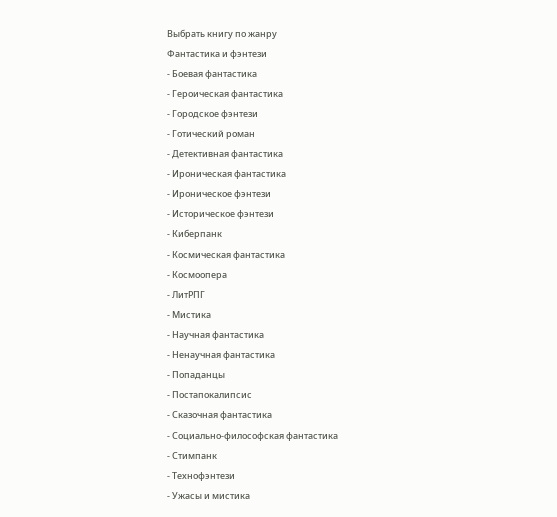Выбрать книгу по жанру
Фантастика и фэнтези
- Боевая фантастика
- Героическая фантастика
- Городское фэнтези
- Готический роман
- Детективная фантастика
- Ироническая фантастика
- Ироническое фэнтези
- Историческое фэнтези
- Киберпанк
- Космическая фантастика
- Космоопера
- ЛитРПГ
- Мистика
- Научная фантастика
- Ненаучная фантастика
- Попаданцы
- Постапокалипсис
- Сказочная фантастика
- Социально-философская фантастика
- Стимпанк
- Технофэнтези
- Ужасы и мистика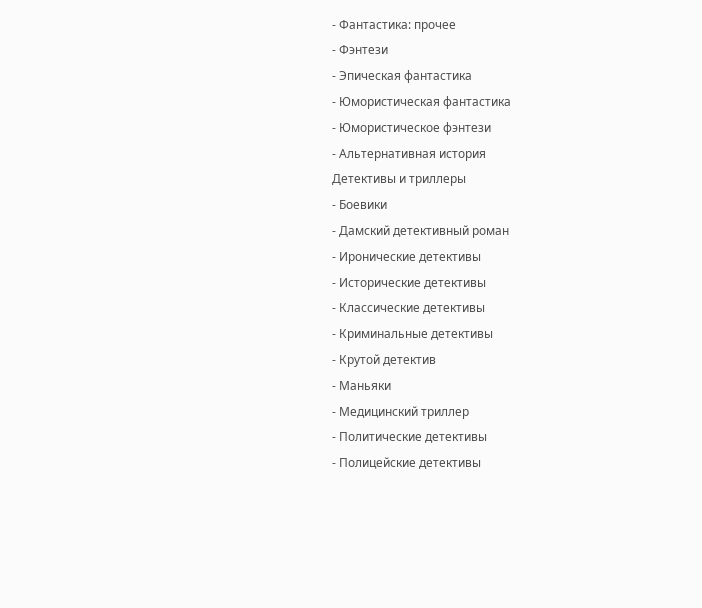- Фантастика: прочее
- Фэнтези
- Эпическая фантастика
- Юмористическая фантастика
- Юмористическое фэнтези
- Альтернативная история
Детективы и триллеры
- Боевики
- Дамский детективный роман
- Иронические детективы
- Исторические детективы
- Классические детективы
- Криминальные детективы
- Крутой детектив
- Маньяки
- Медицинский триллер
- Политические детективы
- Полицейские детективы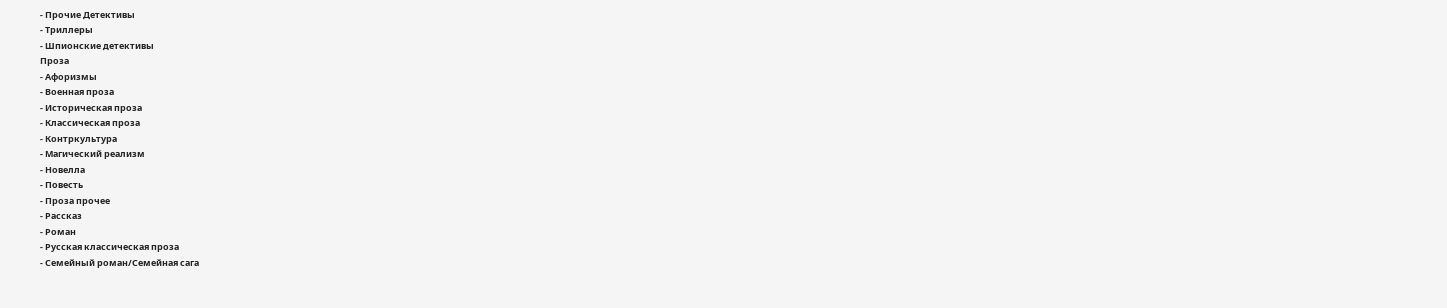- Прочие Детективы
- Триллеры
- Шпионские детективы
Проза
- Афоризмы
- Военная проза
- Историческая проза
- Классическая проза
- Контркультура
- Магический реализм
- Новелла
- Повесть
- Проза прочее
- Рассказ
- Роман
- Русская классическая проза
- Семейный роман/Семейная сага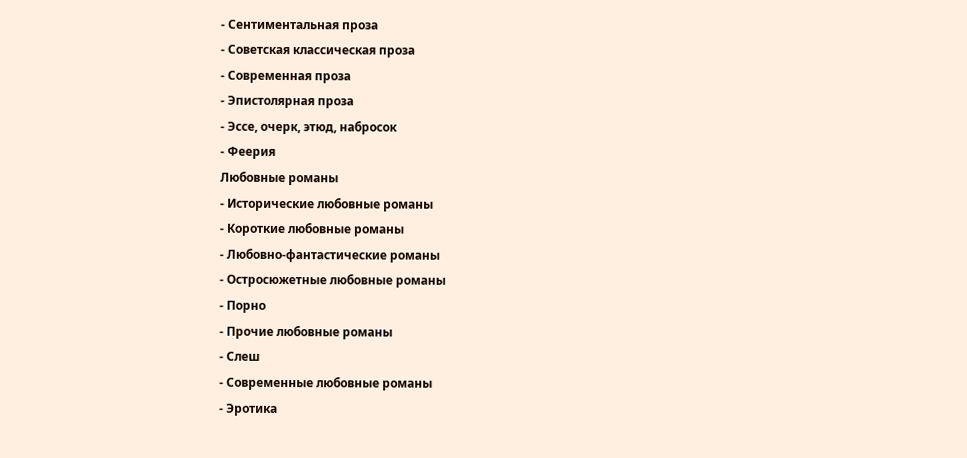- Сентиментальная проза
- Советская классическая проза
- Современная проза
- Эпистолярная проза
- Эссе, очерк, этюд, набросок
- Феерия
Любовные романы
- Исторические любовные романы
- Короткие любовные романы
- Любовно-фантастические романы
- Остросюжетные любовные романы
- Порно
- Прочие любовные романы
- Слеш
- Современные любовные романы
- Эротика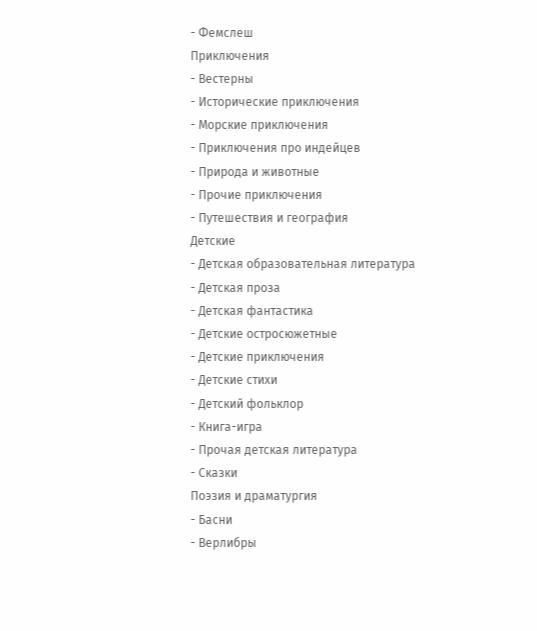- Фемслеш
Приключения
- Вестерны
- Исторические приключения
- Морские приключения
- Приключения про индейцев
- Природа и животные
- Прочие приключения
- Путешествия и география
Детские
- Детская образовательная литература
- Детская проза
- Детская фантастика
- Детские остросюжетные
- Детские приключения
- Детские стихи
- Детский фольклор
- Книга-игра
- Прочая детская литература
- Сказки
Поэзия и драматургия
- Басни
- Верлибры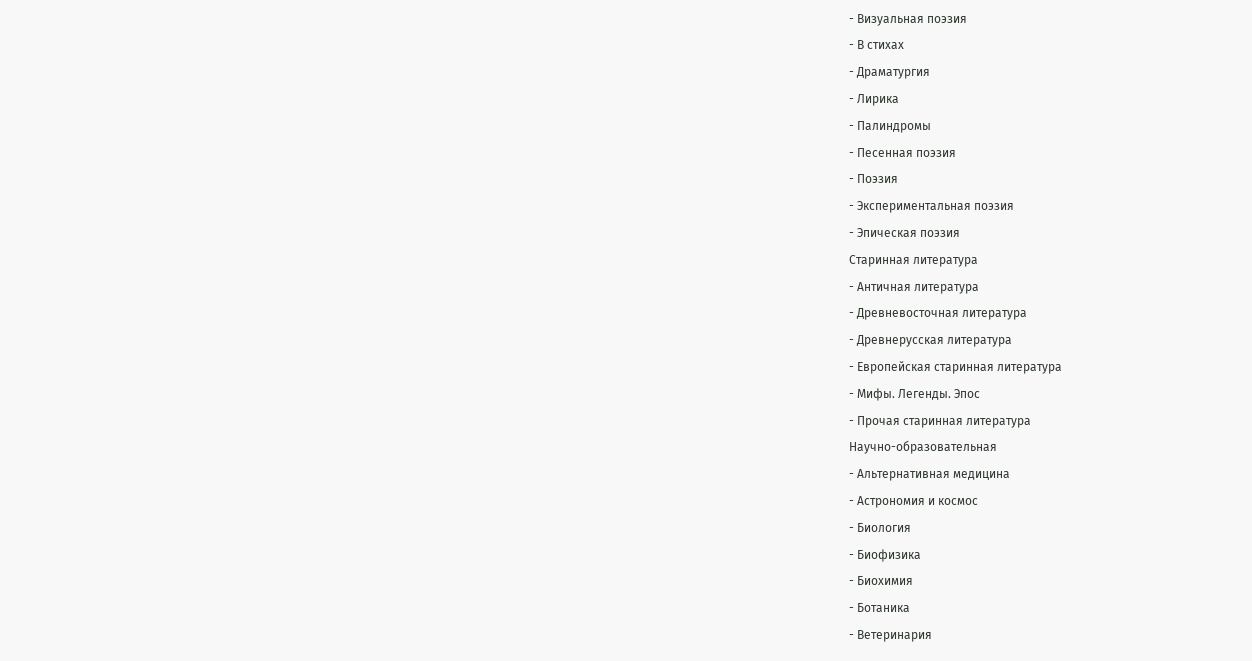- Визуальная поэзия
- В стихах
- Драматургия
- Лирика
- Палиндромы
- Песенная поэзия
- Поэзия
- Экспериментальная поэзия
- Эпическая поэзия
Старинная литература
- Античная литература
- Древневосточная литература
- Древнерусская литература
- Европейская старинная литература
- Мифы. Легенды. Эпос
- Прочая старинная литература
Научно-образовательная
- Альтернативная медицина
- Астрономия и космос
- Биология
- Биофизика
- Биохимия
- Ботаника
- Ветеринария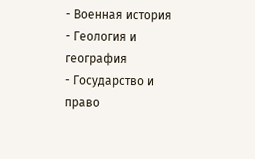- Военная история
- Геология и география
- Государство и право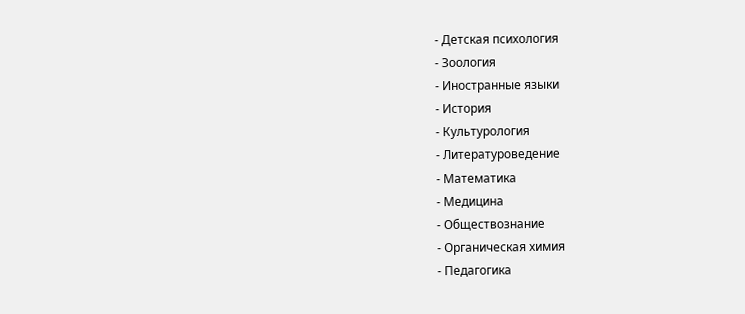- Детская психология
- Зоология
- Иностранные языки
- История
- Культурология
- Литературоведение
- Математика
- Медицина
- Обществознание
- Органическая химия
- Педагогика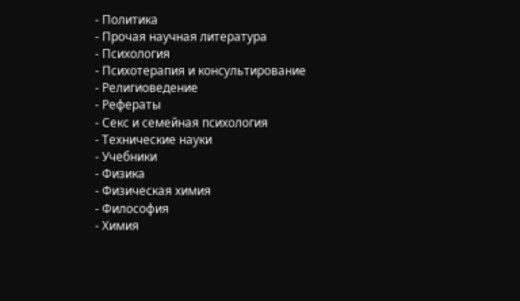- Политика
- Прочая научная литература
- Психология
- Психотерапия и консультирование
- Религиоведение
- Рефераты
- Секс и семейная психология
- Технические науки
- Учебники
- Физика
- Физическая химия
- Философия
- Химия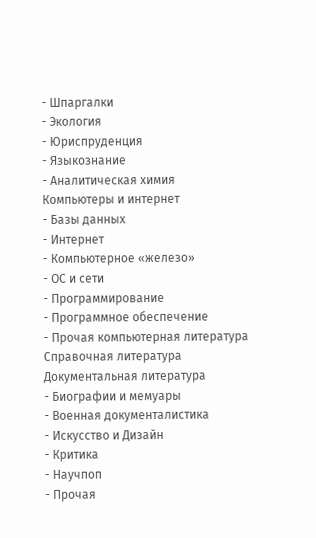- Шпаргалки
- Экология
- Юриспруденция
- Языкознание
- Аналитическая химия
Компьютеры и интернет
- Базы данных
- Интернет
- Компьютерное «железо»
- ОС и сети
- Программирование
- Программное обеспечение
- Прочая компьютерная литература
Справочная литература
Документальная литература
- Биографии и мемуары
- Военная документалистика
- Искусство и Дизайн
- Критика
- Научпоп
- Прочая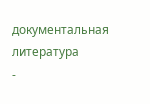документальная литература
-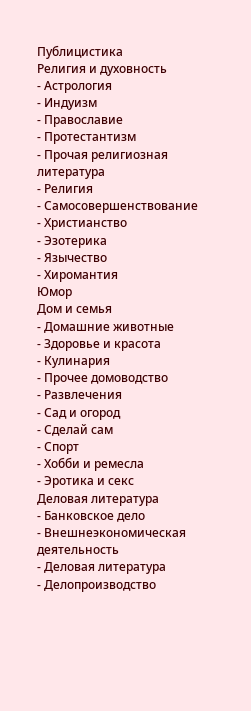Публицистика
Религия и духовность
- Астрология
- Индуизм
- Православие
- Протестантизм
- Прочая религиозная литература
- Религия
- Самосовершенствование
- Христианство
- Эзотерика
- Язычество
- Хиромантия
Юмор
Дом и семья
- Домашние животные
- Здоровье и красота
- Кулинария
- Прочее домоводство
- Развлечения
- Сад и огород
- Сделай сам
- Спорт
- Хобби и ремесла
- Эротика и секс
Деловая литература
- Банковское дело
- Внешнеэкономическая деятельность
- Деловая литература
- Делопроизводство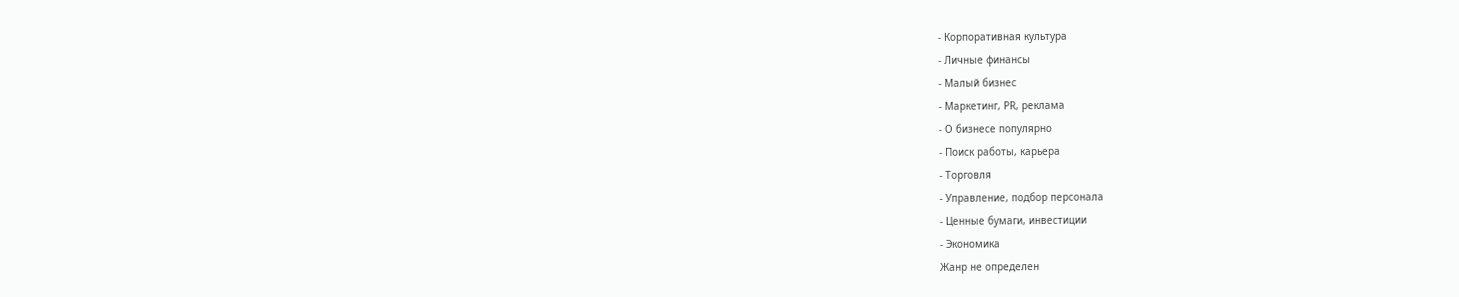- Корпоративная культура
- Личные финансы
- Малый бизнес
- Маркетинг, PR, реклама
- О бизнесе популярно
- Поиск работы, карьера
- Торговля
- Управление, подбор персонала
- Ценные бумаги, инвестиции
- Экономика
Жанр не определен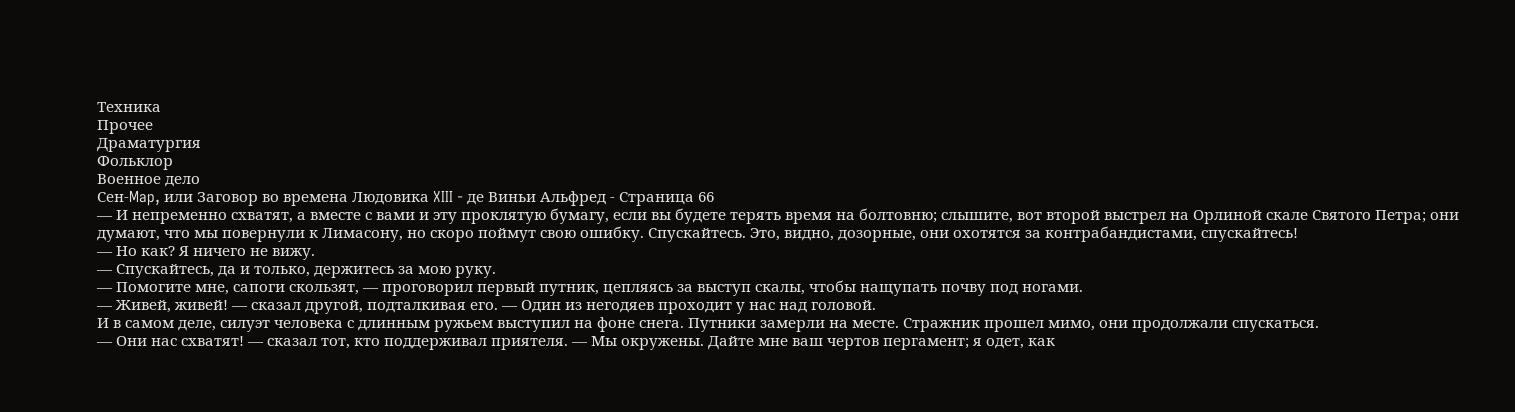Техника
Прочее
Драматургия
Фольклор
Военное дело
Сен-Map, или Заговор во времена Людовика XIII - де Виньи Альфред - Страница 66
— И непременно схватят, а вместе с вами и эту проклятую бумагу, если вы будете терять время на болтовню; слышите, вот второй выстрел на Орлиной скале Святого Петра; они думают, что мы повернули к Лимасону, но скоро поймут свою ошибку. Спускайтесь. Это, видно, дозорные, они охотятся за контрабандистами, спускайтесь!
— Но как? Я ничего не вижу.
— Спускайтесь, да и только, держитесь за мою руку.
— Помогите мне, сапоги скользят, — проговорил первый путник, цепляясь за выступ скалы, чтобы нащупать почву под ногами.
— Живей, живей! — сказал другой, подталкивая его. — Один из негодяев проходит у нас над головой.
И в самом деле, силуэт человека с длинным ружьем выступил на фоне снега. Путники замерли на месте. Стражник прошел мимо, они продолжали спускаться.
— Они нас схватят! — сказал тот, кто поддерживал приятеля. — Мы окружены. Дайте мне ваш чертов пергамент; я одет, как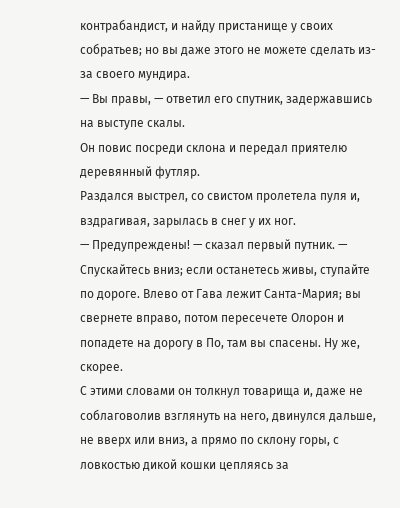контрабандист, и найду пристанище у своих собратьев; но вы даже этого не можете сделать из-за своего мундира.
— Вы правы, — ответил его спутник, задержавшись на выступе скалы.
Он повис посреди склона и передал приятелю деревянный футляр.
Раздался выстрел, со свистом пролетела пуля и, вздрагивая, зарылась в снег у их ног.
— Предупреждены! — сказал первый путник. — Спускайтесь вниз; если останетесь живы, ступайте по дороге. Влево от Гава лежит Санта-Мария; вы свернете вправо, потом пересечете Олорон и попадете на дорогу в По, там вы спасены. Ну же, скорее.
С этими словами он толкнул товарища и, даже не соблаговолив взглянуть на него, двинулся дальше, не вверх или вниз, а прямо по склону горы, с ловкостью дикой кошки цепляясь за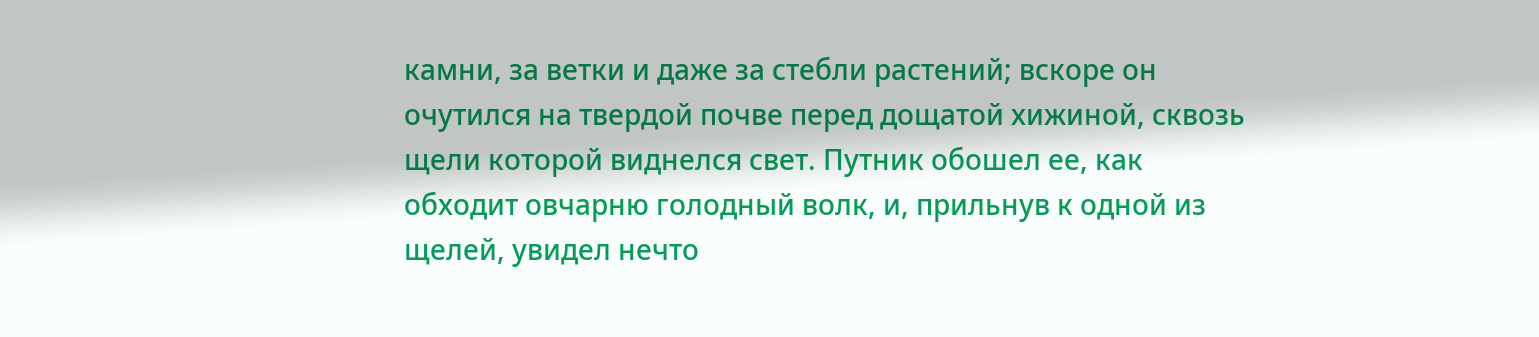камни, за ветки и даже за стебли растений; вскоре он очутился на твердой почве перед дощатой хижиной, сквозь щели которой виднелся свет. Путник обошел ее, как обходит овчарню голодный волк, и, прильнув к одной из щелей, увидел нечто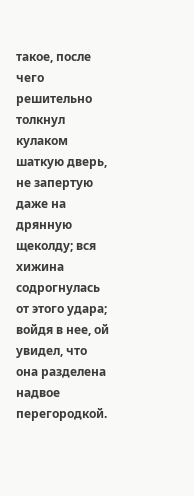такое, после чего решительно толкнул кулаком шаткую дверь, не запертую даже на дрянную щеколду; вся хижина содрогнулась от этого удара; войдя в нее, ой увидел, что она разделена надвое перегородкой.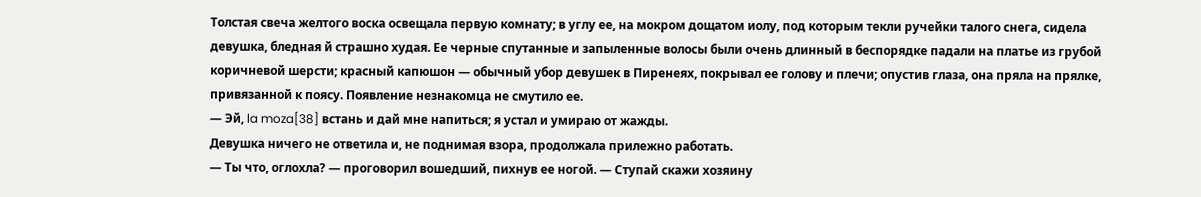Толстая свеча желтого воска освещала первую комнату; в углу ее, на мокром дощатом иолу, под которым текли ручейки талого снега, сидела девушка, бледная й страшно худая. Ее черные спутанные и запыленные волосы были очень длинный в беспорядке падали на платье из грубой коричневой шерсти; красный капюшон — обычный убор девушек в Пиренеях, покрывал ее голову и плечи; опустив глаза, она пряла на прялке, привязанной к поясу. Появление незнакомца не смутило ее.
— Эй, la moza[38] встань и дай мне напиться; я устал и умираю от жажды.
Девушка ничего не ответила и, не поднимая взора, продолжала прилежно работать.
— Ты что, оглохла? — проговорил вошедший, пихнув ее ногой. — Ступай скажи хозяину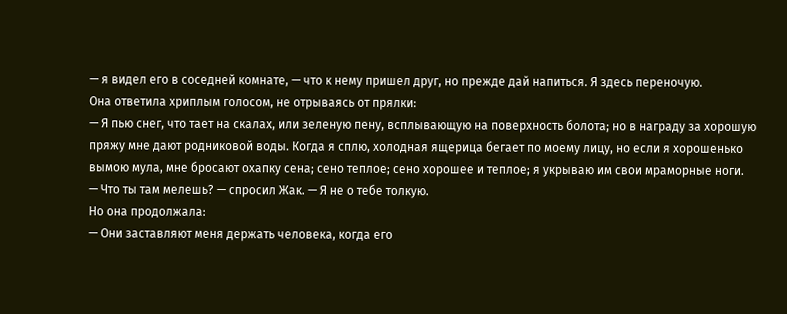— я видел его в соседней комнате, — что к нему пришел друг, но прежде дай напиться. Я здесь переночую.
Она ответила хриплым голосом, не отрываясь от прялки:
— Я пью снег, что тает на скалах, или зеленую пену, всплывающую на поверхность болота; но в награду за хорошую пряжу мне дают родниковой воды. Когда я сплю, холодная ящерица бегает по моему лицу, но если я хорошенько вымою мула, мне бросают охапку сена; сено теплое; сено хорошее и теплое; я укрываю им свои мраморные ноги.
— Что ты там мелешь? — спросил Жак. — Я не о тебе толкую.
Но она продолжала:
— Они заставляют меня держать человека, когда его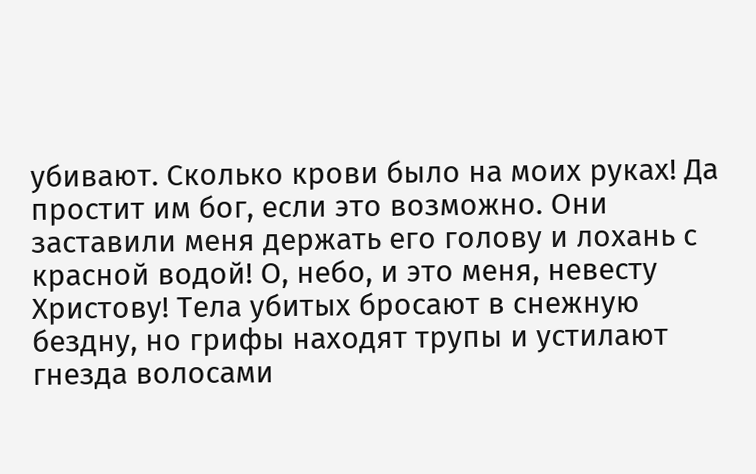убивают. Сколько крови было на моих руках! Да простит им бог, если это возможно. Они заставили меня держать его голову и лохань с красной водой! О, небо, и это меня, невесту Христову! Тела убитых бросают в снежную бездну, но грифы находят трупы и устилают гнезда волосами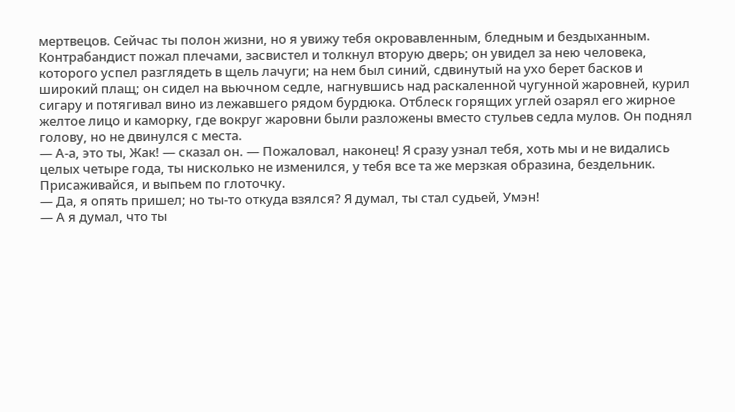мертвецов. Сейчас ты полон жизни, но я увижу тебя окровавленным, бледным и бездыханным.
Контрабандист пожал плечами, засвистел и толкнул вторую дверь; он увидел за нею человека, которого успел разглядеть в щель лачуги; на нем был синий, сдвинутый на ухо берет басков и широкий плащ; он сидел на вьючном седле, нагнувшись над раскаленной чугунной жаровней, курил сигару и потягивал вино из лежавшего рядом бурдюка. Отблеск горящих углей озарял его жирное желтое лицо и каморку, где вокруг жаровни были разложены вместо стульев седла мулов. Он поднял голову, но не двинулся с места.
— А-а, это ты, Жак! — сказал он. — Пожаловал, наконец! Я сразу узнал тебя, хоть мы и не видались целых четыре года, ты нисколько не изменился, у тебя все та же мерзкая образина, бездельник. Присаживайся, и выпьем по глоточку.
— Да, я опять пришел; но ты-то откуда взялся? Я думал, ты стал судьей, Умэн!
— А я думал, что ты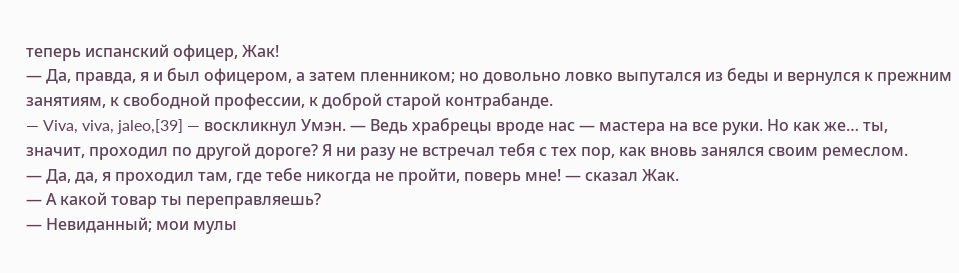теперь испанский офицер, Жак!
— Да, правда, я и был офицером, а затем пленником; но довольно ловко выпутался из беды и вернулся к прежним занятиям, к свободной профессии, к доброй старой контрабанде.
— Viva, viva, jaleo,[39] — воскликнул Умэн. — Ведь храбрецы вроде нас — мастера на все руки. Но как же… ты, значит, проходил по другой дороге? Я ни разу не встречал тебя с тех пор, как вновь занялся своим ремеслом.
— Да, да, я проходил там, где тебе никогда не пройти, поверь мне! — сказал Жак.
— А какой товар ты переправляешь?
— Невиданный; мои мулы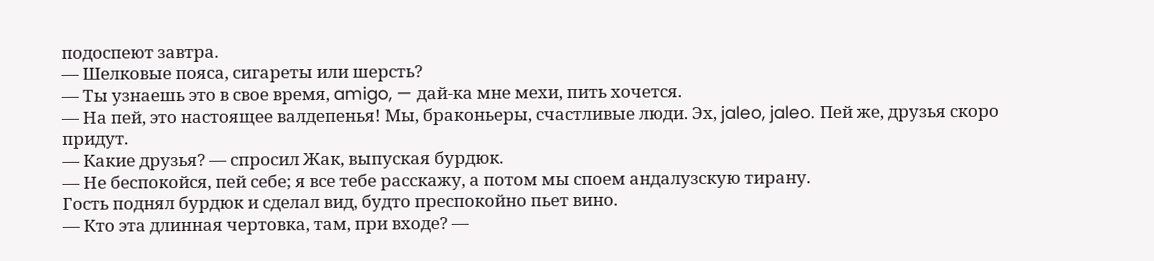подоспеют завтра.
— Шелковые пояса, сигареты или шерсть?
— Ты узнаешь это в свое время, amigo, — дай-ка мне мехи, пить хочется.
— На пей, это настоящее валдепенья! Мы, браконьеры, счастливые люди. Эх, jaleo, jaleo. Пей же, друзья скоро придут.
— Какие друзья? — спросил Жак, выпуская бурдюк.
— Не беспокойся, пей себе; я все тебе расскажу, а потом мы споем андалузскую тирану.
Гость поднял бурдюк и сделал вид, будто преспокойно пьет вино.
— Кто эта длинная чертовка, там, при входе? —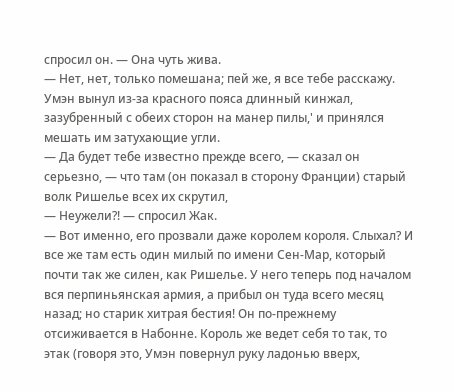спросил он. — Она чуть жива.
— Нет, нет, только помешана; пей же, я все тебе расскажу.
Умэн вынул из-за красного пояса длинный кинжал, зазубренный с обеих сторон на манер пилы,' и принялся мешать им затухающие угли.
— Да будет тебе известно прежде всего, — сказал он серьезно, — что там (он показал в сторону Франции) старый волк Ришелье всех их скрутил,
— Неужели?! — спросил Жак.
— Вот именно, его прозвали даже королем короля. Слыхал? И все же там есть один милый по имени Сен-Мар, который почти так же силен, как Ришелье. У него теперь под началом вся перпиньянская армия, а прибыл он туда всего месяц назад; но старик хитрая бестия! Он по-прежнему отсиживается в Набонне. Король же ведет себя то так, то этак (говоря это, Умэн повернул руку ладонью вверх,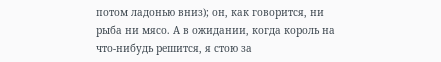потом ладонью вниз); он, как говорится, ни рыба ни мясо. А в ожидании, когда король на что-нибудь решится, я стою за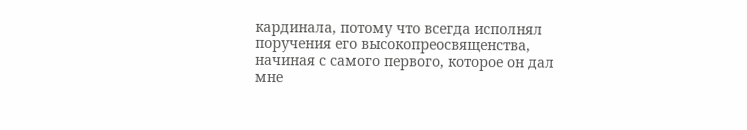кардинала, потому что всегда исполнял поручения его высокопреосвященства, начиная с самого первого, которое он дал мне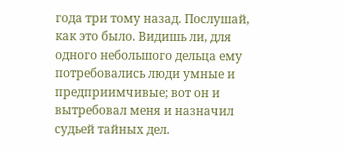года три тому назад. Послушай, как это было. Видишь ли, для одного небольшого дельца ему потребовались люди умные и предприимчивые; вот он и вытребовал меня и назначил судьей тайных дел.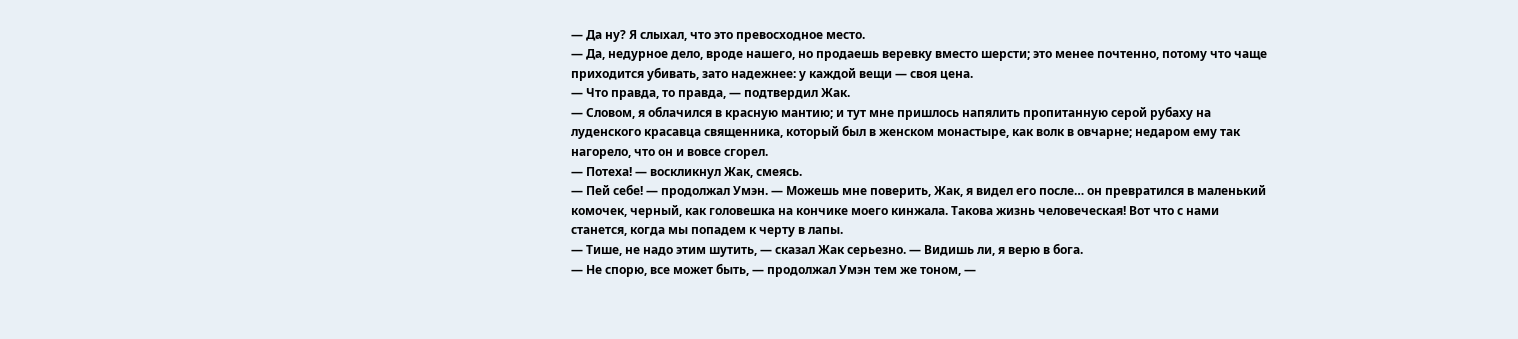— Да ну? Я слыхал, что это превосходное место.
— Да, недурное дело, вроде нашего, но продаешь веревку вместо шерсти; это менее почтенно, потому что чаще приходится убивать, зато надежнее: у каждой вещи — своя цена.
— Что правда, то правда, — подтвердил Жак.
— Словом, я облачился в красную мантию; и тут мне пришлось напялить пропитанную серой рубаху на луденского красавца священника, который был в женском монастыре, как волк в овчарне; недаром ему так нагорело, что он и вовсе сгорел.
— Потеха! — воскликнул Жак, смеясь.
— Пей себе! — продолжал Умэн. — Можешь мне поверить, Жак, я видел его после… он превратился в маленький комочек, черный, как головешка на кончике моего кинжала. Такова жизнь человеческая! Вот что с нами станется, когда мы попадем к черту в лапы.
— Тише, не надо этим шутить, — сказал Жак серьезно. — Видишь ли, я верю в бога.
— Не спорю, все может быть, — продолжал Умэн тем же тоном, —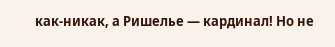как-никак, а Ришелье — кардинал! Но не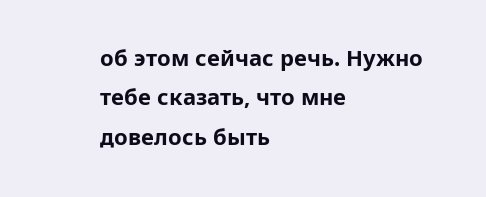об этом сейчас речь. Нужно тебе сказать, что мне довелось быть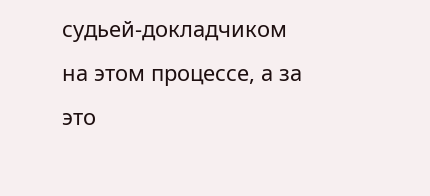судьей-докладчиком на этом процессе, а за это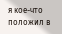я кое-что положил в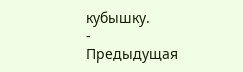кубышку.
- Предыдущая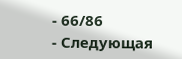- 66/86
- Следующая